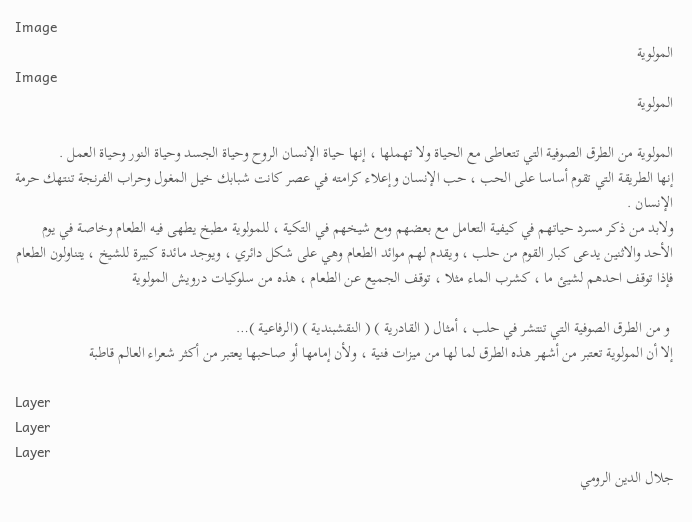Image
المولوية
Image
المولوية

المولوية من الطرق الصوفية التي تتعاطى مع الحياة ولا تهملها ، إنها حياة الإنسان الروح وحياة الجسد وحياة النور وحياة العمل .
إنها الطريقة التي تقوم أساسا على الحب ، حب الإنسان وإعلاء كرامته في عصر كانت شبابك خيل المغول وحراب الفرنجة تنتهك حرمة الإنسان .
ولابد من ذكر مسرد حياتهم في كيفية التعامل مع بعضهم ومع شيخهم في التكية ، للمولوية مطبخ يطهى فيه الطعام وخاصة في يوم الأحد والاثنين يدعى كبار القوم من حلب ، ويقدم لهم موائد الطعام وهي على شكل دائري ، ويوجد مائدة كبيرة للشيخ ، يتناولون الطعام فإذا توقف احدهم لشيئ ما ، كشرب الماء مثلا ، توقف الجميع عن الطعام ، هذه من سلوكيات درويش المولوية

 و من الطرق الصوفية التي تنتشر في حلب ، أمثال ( القادرية ) ( النقشبندية ) (الرفاعية )…
إلا أن المولوية تعتبر من أشهر هذه الطرق لما لها من ميزات فنية ، ولأن إمامها أو صاحبها يعتبر من أكثر شعراء العالم قاطبة

Layer
Layer
Layer
جلال الدين الرومي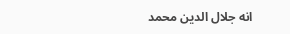انه جلال الدين محمد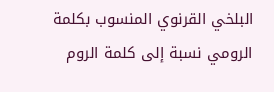البلخي القرنوي المنسوب بكلمة الرومي نسبة إلى كلمة الروم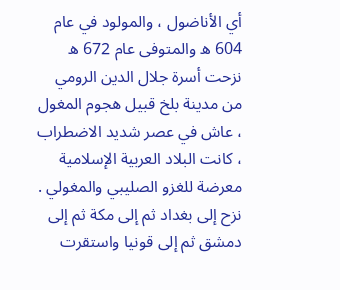أي الأناضول ، والمولود في عام 604 ه والمتوفى عام 672 ه
نزحت أسرة جلال الدين الرومي من مدينة بلخ قبيل هجوم المغول ، عاش في عصر شديد الاضطراب ، كانت البلاد العربية الإسلامية معرضة للغزو الصليبي والمغولي .
نزح إلى بغداد ثم إلى مكة ثم إلى دمشق ثم إلى قونيا واستقرت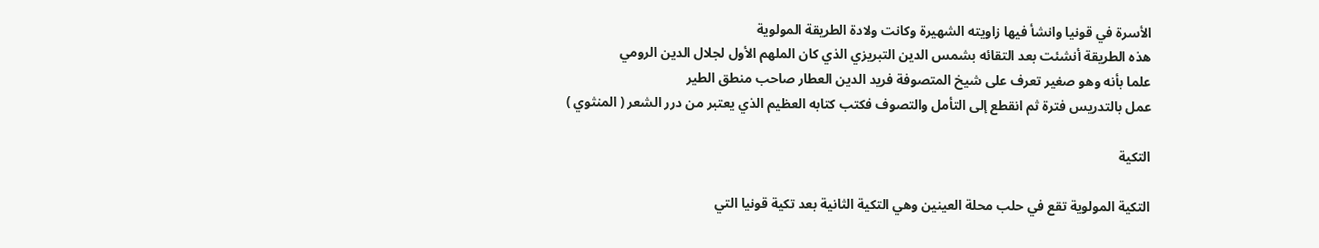الأسرة في قونيا وانشأ فيها زاويته الشهيرة وكانت ولادة الطريقة المولوية
هذه الطريقة أنشئت بعد التقائه بشمس الدين التبريزي الذي كان الملهم الأول لجلال الدين الرومي
علما بأنه وهو صغير تعرف على شيخ المتصوفة فريد الدين العطار صاحب منطق الطير
عمل بالتدريس فترة ثم انقطع إلى التأمل والتصوف فكتب كتابه العظيم الذي يعتبر من درر الشعر ( المنثوي )

التكية

التكية المولوية تقع في حلب محلة العينين وهي التكية الثانية بعد تكية قونيا التي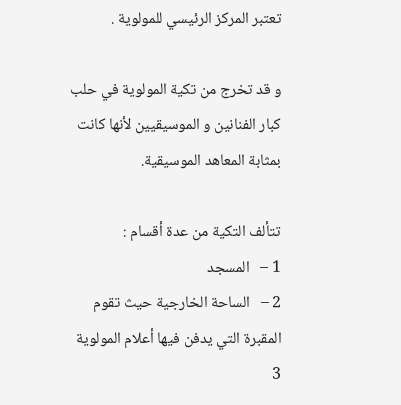تعتبر المركز الرئيسي للمولوية .

و قد تخرج من تكية المولوية في حلب كبار الفنانين و الموسيقيين لأنها كانت بمثابة المعاهد الموسيقية.

تتألف التكية من عدة أقسام :
1 –   المسجد
2 –   الساحة الخارجية حيث تقوم المقبرة التي يدفن فيها أعلام المولوية
3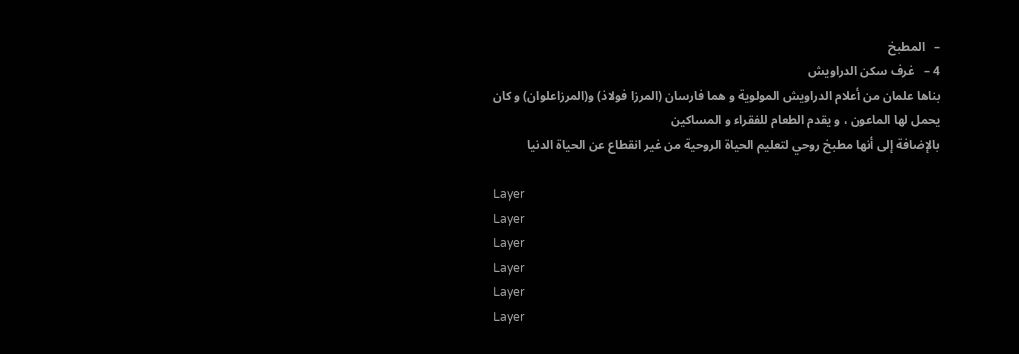–   المطبخ
4 –   غرف سكن الدراويش
بناها علمان من أعلام الدراويش المولوية و هما فارسان (المرزا فولاذ) و(المرزاعلوان) و كان يحمل لها الماعون ، و يقدم الطعام للفقراء و المساكين
بالإضافة إلى أنها مطبخ روحي لتعليم الحياة الروحية من غير انقطاع عن الحياة الدنيا

Layer
Layer
Layer
Layer
Layer
Layer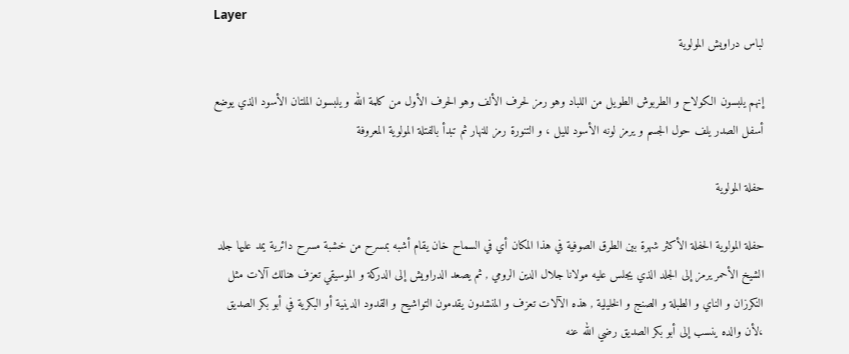Layer
لباس دراويش المولوية

إنهم يلبسون الكولاح و الطربوش الطويل من اللباد وهو رمز لحرف الألف وهو الحرف الأول من كلمة الله و يلبسون الملتان الأسود الذي يوضع أسفل الصدر يلف حول الجسم و يرمز لونه الأسود لليل ، و التنورة رمز للنهار ثم تبدأ بالفتلة المولوية المعروفة

حفلة المولوية

حفلة المولوية الحفلة الأكثر شهرة بين الطرق الصوفية في هذا المكان أي في السماح خان يقام أشبه بمسرح من خشبة مسرح دائرية يمد عليها جلد الشيخ الأحمر يرمز إلى الجلد الذي يجلس عليه مولانا جلال الدين الرومي , ثم يصعد الدراويش إلى الدركة و الموسيقي تعزف هنالك آلات مثل النكرزان و الناي و الطبلة و الصنج و الخليلية , هذه الآلات تعزف و المنشدون يقدمون التواشيح و القدود الدينية أو البكرية في أبو بكر الصديق ،لأن والده ينسب إلى أبو بكر الصديق رضي الله عنه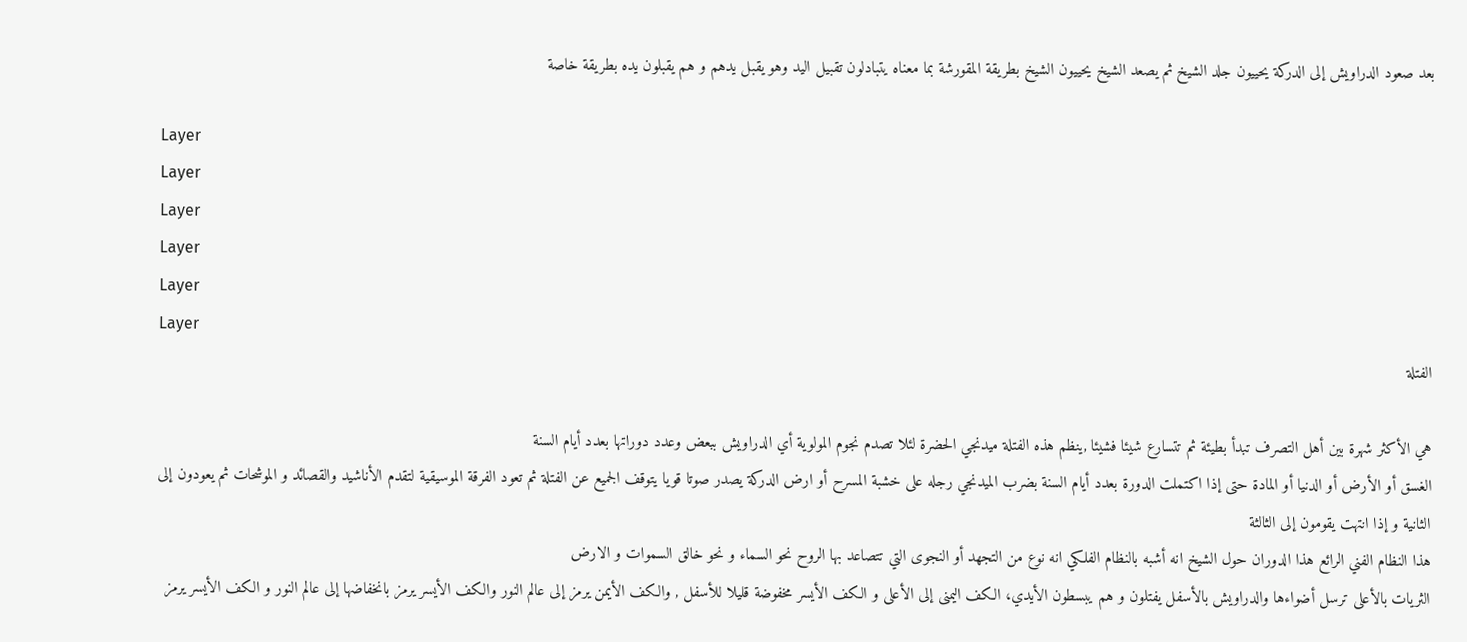بعد صعود الدراويش إلى الدركة يحييون جلد الشيخ ثم يصعد الشيخ يحييون الشيخ بطريقة المقورشة بما معناه يتبادلون تقبيل اليد وهو يقبل يدهم و هم يقبلون يده بطريقة خاصة

Layer
Layer
Layer
Layer
Layer
Layer
الفتلة

هي الأكثر شهرة بين أهل التصرف تبدأ بطيئة ثم تتسارع شيئا فشيئا ,ينظم هذه الفتلة ميدنجي الحضرة لئلا تصدم نجوم المولوية أي الدراويش ببعض وعدد دوراتها بعدد أيام السنة
الغسق أو الأرض أو الدنيا أو المادة حتى إذا اكتملت الدورة بعدد أيام السنة بضرب الميدنجي رجله على خشبة المسرح أو ارض الدركة يصدر صوتا قويا يتوقف الجميع عن الفتلة ثم تعود الفرقة الموسيقية لتقدم الأناشيد والقصائد و الموشحات ثم يعودون إلى الثانية و إذا انتهت يقومون إلى الثالثة
هذا النظام الفني الرائع هذا الدوران حول الشيخ انه أشبه بالنظام الفلكي انه نوع من التجهد أو النجوى التي تتصاعد بها الروح نحو السماء و نحو خالق السموات و الارض
الثريات بالأعلى ترسل أضواءها والدراويش بالأسفل يفتلون و هم يبسطون الأيدي، الكف اليمنى إلى الأعلى و الكف الأيسر مخفوضة قليلا للأسفل , والكف الأيمن يرمز إلى عالم النور والكف الأيسر يرمز بانخفاضها إلى عالم النور و الكف الأيسر يرمز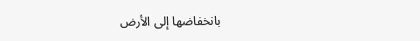بانخفاضها إلى الأرض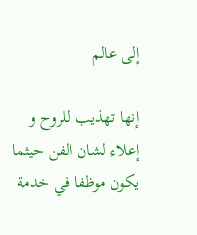إلى عالم

إنها تهذيب للروح و إعلاء لشان الفن حيثما يكون موظفا في خدمة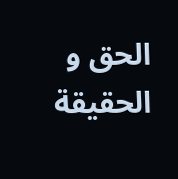الحق و الحقيقة